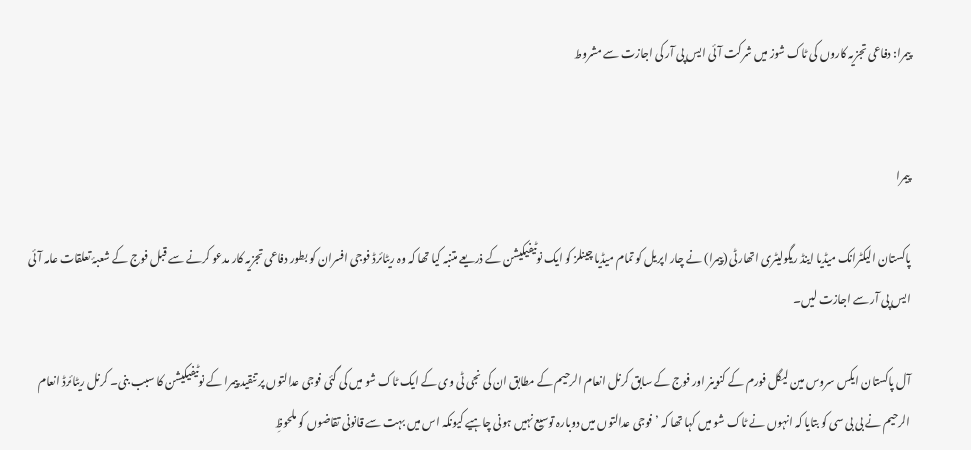پیمرا: دفاعی تجزیہ کاروں کی ٹاک شوز میں شرکت آئی ایس پی آر کی اجازت سے مشروط


پیمرا

پاکستان الیکٹرانک میڈیا اینڈ ریگولیٹری اتھارٹی (پیمرا) نے چار اپریل کو تمام میڈیا چینلز کو ایک نوٹیفیکیشن کے ذریعے متنبہ کیا تھا کہ وہ ریٹائرڈ فوجی افسران کو بطور دفاعی تجزیہ کار مدعو کرنے سے قبل فوج کے شعبۂ تعلقات عامہ آئی ایس پی آر سے اجازت لیں۔

آل پاکستان ایکس سروس مین لیگل فورم کے کنوینر اور فوج کے سابق کرنل انعام الرحیم کے مطابق ان کی نجی ٹی وی کے ایک ٹاک شو میں کی گئی فوجی عدالتوں پر تنقید پیمرا کے نوٹیفیکیشن کا سبب بنی۔ کرنل ریٹائرڈ انعام الرحیم نے بی بی سی کو بتایا کہ انہوں نے ٹاک شو میں کہا تھا کہ ’فوجی عدالتوں میں دوبارہ توسیع نہیں ہونی چاہیے کیونکہ اس میں بہت سے قانونی تقاضوں کو ملحوظِ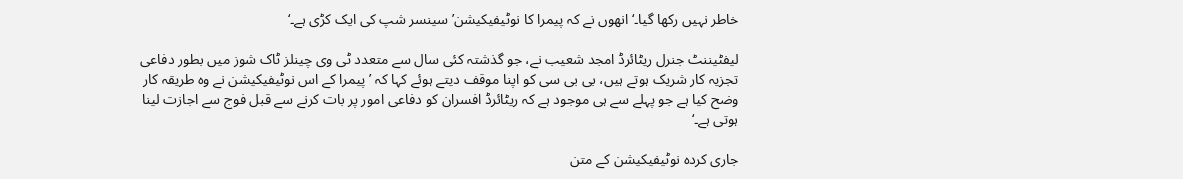خاطر نہیں رکھا گیا۔‘ انھوں نے کہ پیمرا کا نوٹیفیکیشن’سینسر شپ کی ایک کڑی ہے۔‘

لیفٹیننٹ جنرل ریٹائرڈ امجد شعیب نے، جو گذشتہ کئی سال سے متعدد ٹی وی چینلز ٹاک شوز میں بطور دفاعی تجزیہ کار شریک ہوتے ہیں، بی بی سی کو اپنا موقف دیتے ہوئے کہا کہ ’پیمرا کے اس نوٹیفیکیشن نے وہ طریقہ کار وضح کیا ہے جو پہلے سے ہی موجود ہے کہ ریٹائرڈ افسران کو دفاعی امور پر بات کرنے سے قبل فوج سے اجازت لینا ہوتی ہے۔‘

جاری کردہ نوٹیفیکیشن کے متن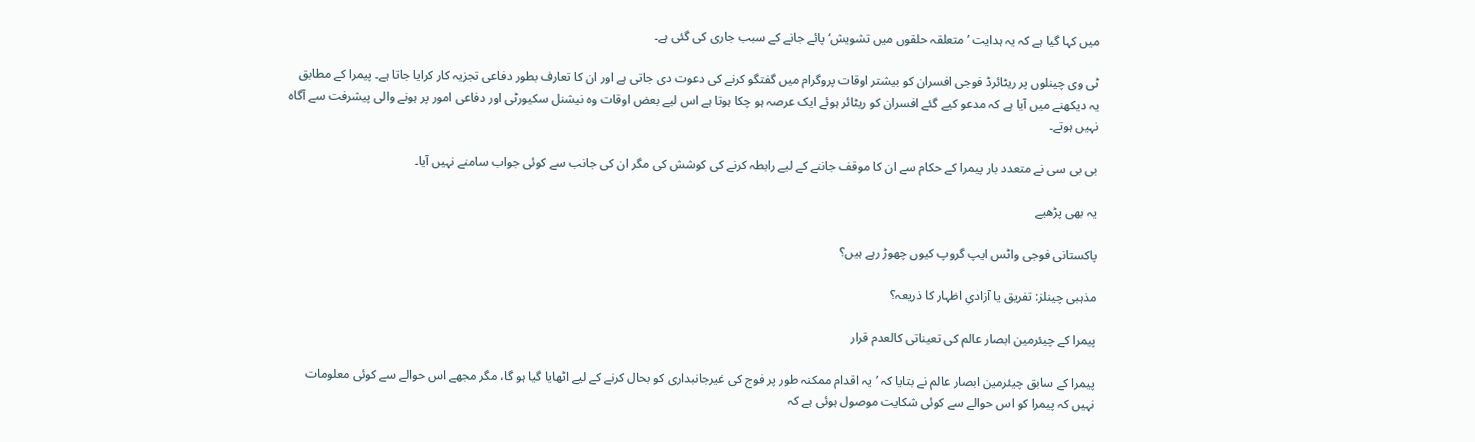میں کہا گیا ہے کہ یہ ہدایت ’متعلقہ حلقوں میں تشویش‘ پائے جانے کے سبب جاری کی گئی ہے۔

ٹی وی چینلوں پر ریٹائرڈ فوجی افسران کو بیشتر اوقات پروگرام میں گفتگو کرنے کی دعوت دی جاتی ہے اور ان کا تعارف بطور دفاعی تجزیہ کار کرایا جاتا ہے۔ پیمرا کے مطابق یہ دیکھنے میں آیا ہے کہ مدعو کیے گئے افسران کو ریٹائر ہوئے ایک عرصہ ہو چکا ہوتا ہے اس لیے بعض اوقات وہ نیشنل سکیورٹی اور دفاعی امور پر ہونے والی پیشرفت سے آگاہ نہیں ہوتے۔

بی بی سی نے متعدد بار پیمرا کے حکام سے ان کا موقف جاننے کے لیے رابطہ کرنے کی کوشش کی مگر ان کی جانب سے کوئی جواب سامنے نہیں آیا۔

یہ بھی پڑھیے

پاکستانی فوجی واٹس ایپ گروپ کیوں چھوڑ رہے ہیں؟

مذہبی چینلز: تفریق یا آزادیِ اظہار کا ذریعہ؟

پیمرا کے چیئرمین ابصار عالم کی تعیناتی کالعدم قرار

پیمرا کے سابق چیئرمین ابصار عالم نے بتایا کہ ’یہ اقدام ممکنہ طور پر فوج کی غیرجانبداری کو بحال کرنے کے لیے اٹھایا گیا ہو گا، مگر مجھے اس حوالے سے کوئی معلومات نہیں کہ پیمرا کو اس حوالے سے کوئی شکایت موصول ہوئی ہے کہ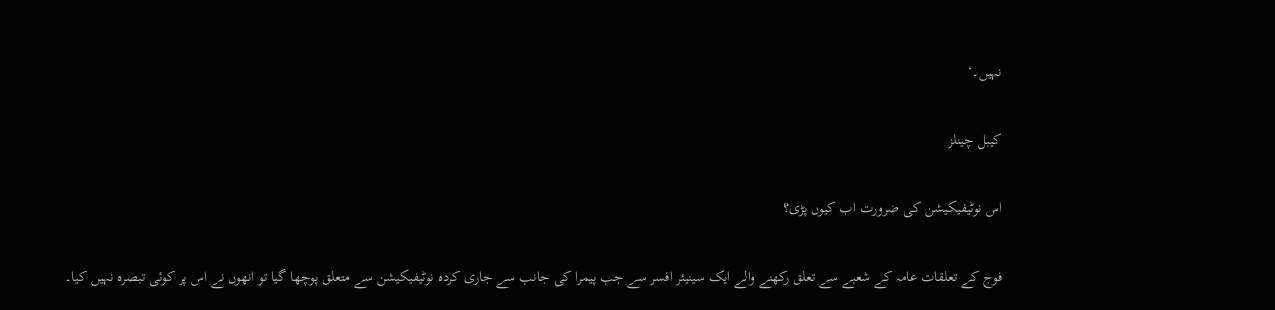نہیں۔‘

کیبل چینلز

اس نوٹیفیکیشن کی ضرورت اب کیوں پڑی؟

فوج کے تعلقات عامہ کے شعبے سے تعلق رکھنے والے ایک سینیئر افسر سے جب پیمرا کی جانب سے جاری کردہ نوٹیفیکیشن سے متعلق پوچھا گیا تو انھوں نے اس پر کوئی تبصرہ نہیں کیا۔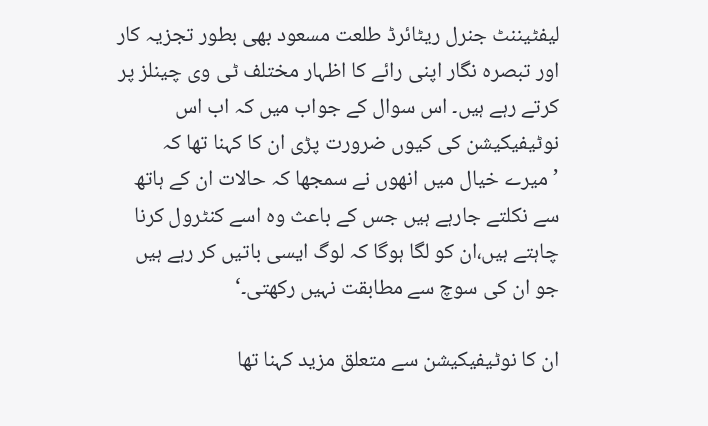لیفٹیننٹ جنرل ریٹائرڈ طلعت مسعود بھی بطور تجزیہ کار اور تبصرہ نگار اپنی رائے کا اظہار مختلف ٹی وی چینلز پر کرتے رہے ہیں۔ اس سوال کے جواب میں کہ اب اس نوٹیفیکیشن کی کیوں ضرورت پڑی ان کا کہنا تھا کہ ’میرے خیال میں انھوں نے سمجھا کہ حالات ان کے ہاتھ سے نکلتے جارہے ہیں جس کے باعث وہ اسے کنٹرول کرنا چاہتے ہیں،ان کو لگا ہوگا کہ لوگ ایسی باتیں کر رہے ہیں جو ان کی سوچ سے مطابقت نہیں رکھتی۔‘

ان کا نوٹیفیکیشن سے متعلق مزید کہنا تھا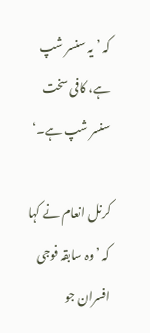کہ ’یہ سنسر شپ ہے، کافی سخت سنسر شپ ہے۔‘

کرنل انعام نے کہا کہ ’وہ سابقہ فوجی افسران جو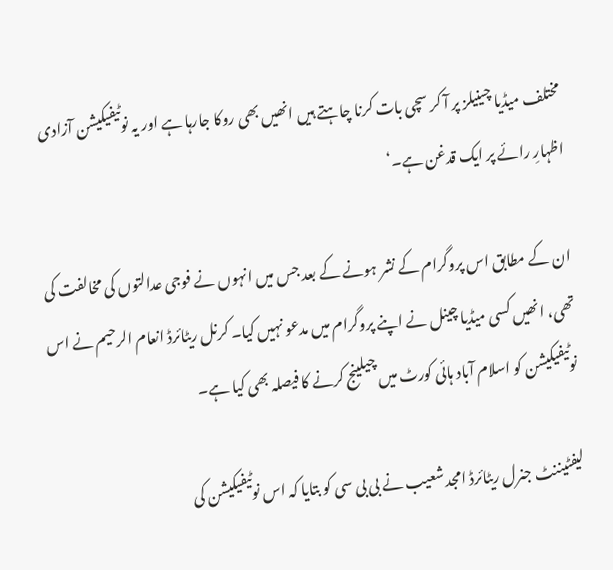مختلف میڈیا چینیلز پر آ کر سچی بات کرنا چاہتے ہیں انھیں بھی روکا جارہا ہے اور یہ نوٹیفیکیشن آزادی اظہارِ رائے پر ایک قدغن ہے۔‘

ان کے مطابق اس پروگرام کے نشر ہونے کے بعد جس میں انہوں نے فوجی عدالتوں کی مخالفت کی تھی، انھیں کسی میڈیا چینل نے اپنے پروگرام میں مدعو نہیں کیا۔ کرنل ریٹائرڈ انعام الرحیم نے اس نوٹیفیکیشن کو اسلام آباد ہائی کورٹ میں چیلینج کرنے کا فیصلہ بھی کیا ہے۔

لیفٹیننٹ جنرل ریٹائرڈ امجد شعیب نے بی بی سی کو بتایا کہ اس نوٹیفیکیشن کی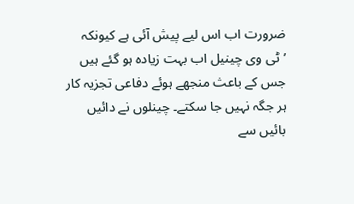ضرورت اب اس لیے پیش آئی ہے کیونکہ ’ٹی وی چینیل اب بہت زیادہ ہو گئے ہیں جس کے باعث منجھے ہوئے دفاعی تجزیہ کار ہر جگہ نہیں جا سکتے۔ چینلوں نے دائیں بائیں سے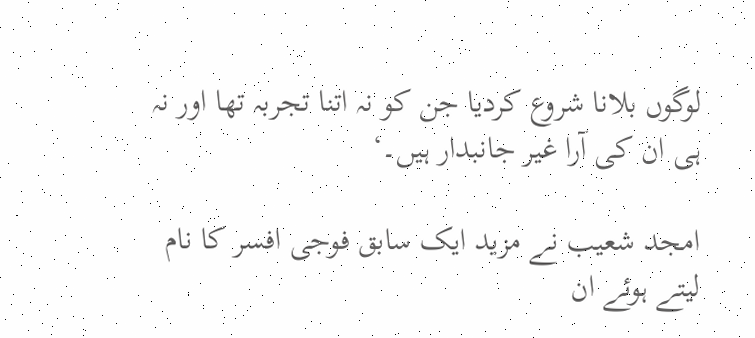لوگوں بلانا شروع کردیا جن کو نہ اتنا تجربہ تھا اور نہ ہی ان کی آرا غیر جانبدار ہیں۔‘

امجد شعیب نے مزید ایک سابق فوجی افسر کا نام لیتے ہوئے ان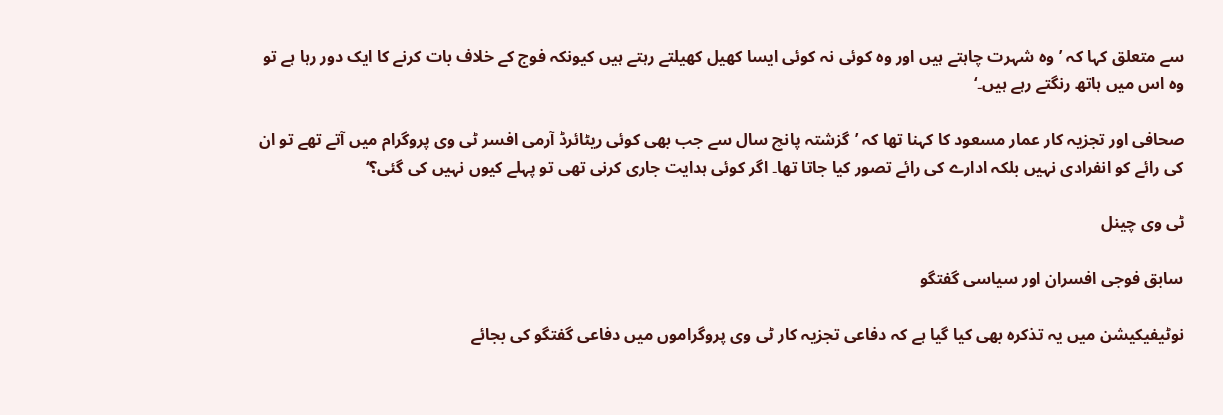سے متعلق کہا کہ ’وہ شہرت چاہتے ہیں اور وہ کوئی نہ کوئی ایسا کھیل کھیلتے رہتے ہیں کیونکہ فوج کے خلاف بات کرنے کا ایک دور رہا ہے تو وہ اس میں ہاتھ رنگتے رہے ہیں۔‘

صحافی اور تجزیہ کار عمار مسعود کا کہنا تھا کہ ’گزشتہ پانچ سال سے جب بھی کوئی ریٹائرڈ آرمی افسر ٹی وی پروگرام میں آتے تھے تو ان کی رائے کو انفرادی نہیں بلکہ ادارے کی رائے تصور کیا جاتا تھا۔ اگر کوئی ہدایت جاری کرنی تھی تو پہلے کیوں نہیں کی گئی؟‘

ٹی وی چینل

سابق فوجی افسران اور سیاسی گفتگو

نوٹیفیکیشن میں یہ تذکرہ بھی کیا گیا ہے کہ دفاعی تجزیہ کار ٹی وی پروگراموں میں دفاعی گفتگو کی بجائے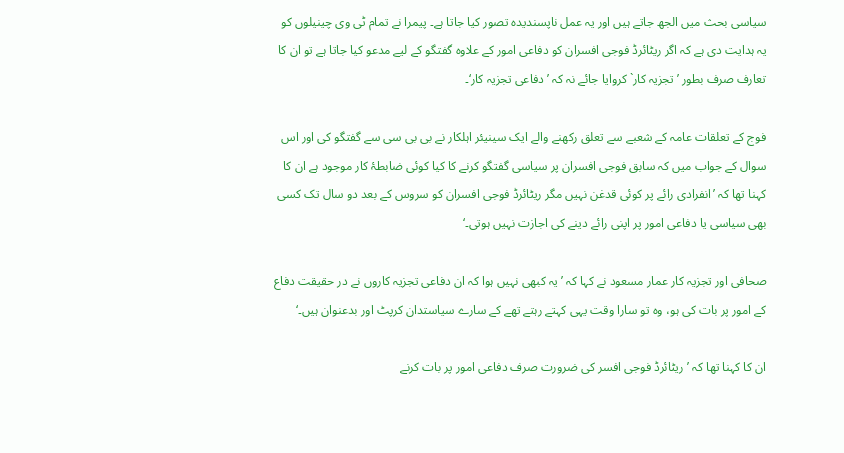سیاسی بحث میں الجھ جاتے ہیں اور یہ عمل ناپسندیدہ تصور کیا جاتا ہے۔ پیمرا نے تمام ٹی وی چینیلوں کو یہ ہدایت دی ہے کہ اگر ریٹائرڈ فوجی افسران کو دفاعی امور کے علاوہ گفتگو کے لیے مدعو کیا جاتا ہے تو ان کا تعارف صرف بطور ’تجزیہ کار` کروایا جائے نہ کہ ’دفاعی تجزیہ کار‘۔

فوج کے تعلقات عامہ کے شعبے سے تعلق رکھنے والے ایک سینیئر اہلکار نے بی بی سی سے گفتگو کی اور اس سوال کے جواب میں کہ سابق فوجی افسران پر سیاسی گفتگو کرنے کا کیا کوئی ضابطۂ کار موجود ہے ان کا کہنا تھا کہ ’انفرادی رائے پر کوئی قدغن نہیں مگر ریٹائرڈ فوجی افسران کو سروس کے بعد دو سال تک کسی بھی سیاسی یا دفاعی امور پر اپنی رائے دینے کی اجازت نہیں ہوتی۔‘

صحافی اور تجزیہ کار عمار مسعود نے کہا کہ ’یہ کبھی نہیں ہوا کہ ان دفاعی تجزیہ کاروں نے در حقیقت دفاع کے امور پر بات کی ہو، وہ تو سارا وقت یہی کہتے رہتے تھے کے سارے سیاستدان کرپٹ اور بدعنوان ہیں۔‘

ان کا کہنا تھا کہ ’ریٹائرڈ فوجی افسر کی ضرورت صرف دفاعی امور پر بات کرنے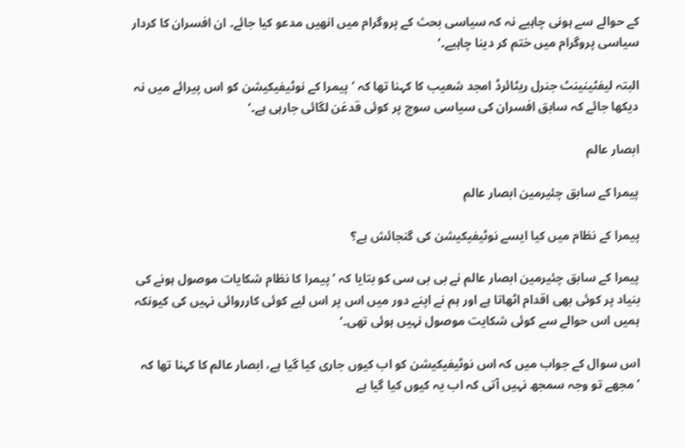کے حوالے سے ہونی چاہیے نہ کہ سیاسی بحث کے پروگرام میں انھیں مدعو کیا جائے۔ ان افسران کا کردار سیاسی پروگرام میں ختم کر دینا چاہیے۔‘

البتہ لیفٹینینٹ جنرل ریٹائرڈ امجد شعیب کا کہنا تھا کہ ’پیمرا کے نوٹیفیکیشن کو اس پیرائے میں نہ دیکھا جائے کہ سابق افسران کی سیاسی سوچ پر کوئی قدغن لگائی جارہی ہے۔‘

ابصار عالم

پیمرا کے سابق چئیرمین ابصار عالم

پیمرا کے نظام میں کیا ایسے نوٹیفیکیشن کی گنجائش ہے؟

پیمرا کے سابق چئیرمین ابصار عالم نے بی بی سی کو بتایا کہ ’پیمرا کا نظام شکایات موصول ہونے کی بنیاد پر کوئی بھی اقدام اٹھاتا ہے اور ہم نے اپنے دور میں اس پر اس لیے کوئی کارروائی نہیں کی کیونکہ ہمیں اس حوالے سے کوئی شکایت موصول نہیں ہوئی تھی۔‘

اس سوال کے جواب میں کہ اس نوٹیفیکیشن کو اب کیوں جاری کیا گیا ہے، ابصار عالم کا کہنا تھا کہ ’مجھے تو وجہ سمجھ نہیں آتی کہ اب یہ کیوں کیا گیا ہے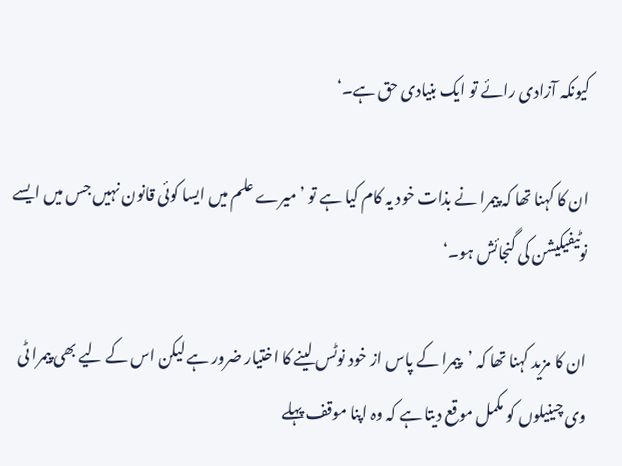کیونکہ آزادی رائے تو ایک بنیادی حق ہے۔‘

ان کا کہنا تھا کہ پیمرا نے بذات خود یہ کام کیا ہے تو ’میرے علم میں ایسا کوئی قانون نہیں جس میں ایسے نوٹیفیکیشن کی گنجائش ہو۔‘

ان کا مزید کہنا تھا کہ ’پیمرا کے پاس از خود نوٹس لینے کا اختیار ضرور ہے لیکن اس کے لیے بھی پیمرا ٹی وی چینیلوں کو مکمل موقع دیتا ہے کہ وہ اپنا موقف پہلے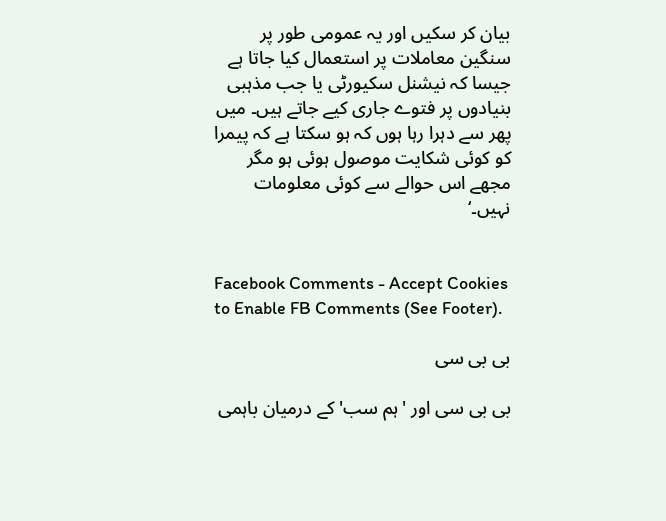بیان کر سکیں اور یہ عمومی طور پر سنگین معاملات پر استعمال کیا جاتا ہے جیسا کہ نیشنل سکیورٹی یا جب مذہبی بنیادوں پر فتوے جاری کیے جاتے ہیں۔ میں پھر سے دہرا رہا ہوں کہ ہو سکتا ہے کہ پیمرا کو کوئی شکایت موصول ہوئی ہو مگر مجھے اس حوالے سے کوئی معلومات نہیں۔‘


Facebook Comments - Accept Cookies to Enable FB Comments (See Footer).

بی بی سی

بی بی سی اور 'ہم سب' کے درمیان باہمی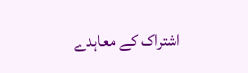اشتراک کے معاہدے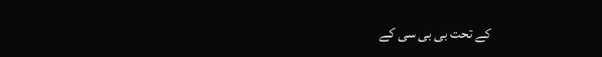کے تحت بی بی سی کے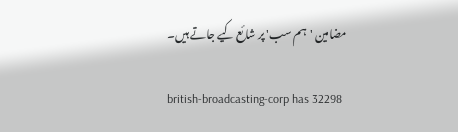مضامین 'ہم سب' پر شائع کیے جاتے ہیں۔

british-broadcasting-corp has 32298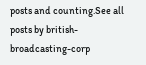posts and counting.See all posts by british-broadcasting-corp